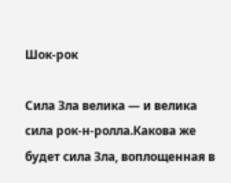Шок-рок

Сила Зла велика — и велика сила рок-н-ролла.Какова же будет сила Зла, воплощенная в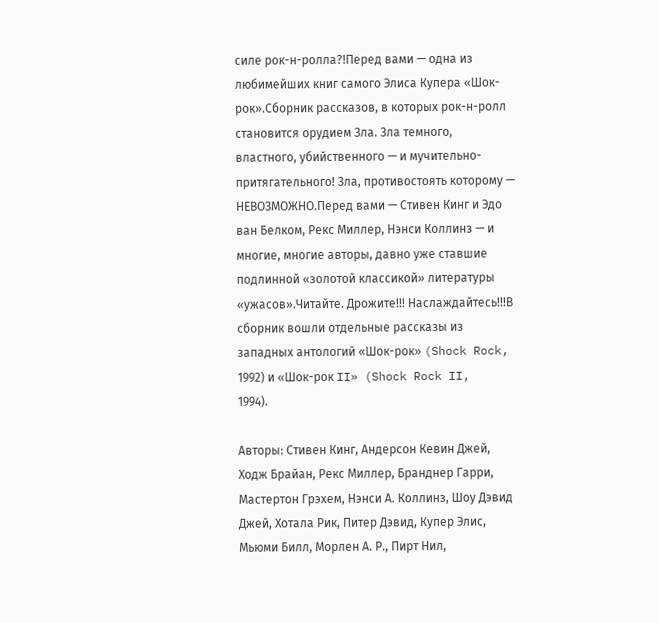силе рок-н-ролла?!Перед вами — одна из любимейших книг самого Элиса Купера «Шок-рок».Сборник рассказов, в которых рок-н-ролл становится орудием Зла. Зла темного, властного, убийственного — и мучительно-притягательного! Зла, противостоять которому — НЕВОЗМОЖНО.Перед вами — Стивен Кинг и Эдо ван Белком, Рекс Миллер, Нэнси Коллинз — и многие, многие авторы, давно уже ставшие подлинной «золотой классикой» литературы «ужасов».Читайте. Дрожите!!! Наслаждайтесь!!!В сборник вошли отдельные рассказы из западных антологий «Шок-рок» (Shock Rock, 1992) и «Шок-рок II» (Shock Rock II, 1994).

Авторы: Стивен Кинг, Андерсон Кевин Джей, Ходж Брайан, Рекс Миллер, Бранднер Гарри, Мастертон Грэхем, Нэнси А. Коллинз, Шоу Дэвид Джей, Хотала Рик, Питер Дэвид, Купер Элис, Мьюми Билл, Морлен А. Р., Пирт Нил,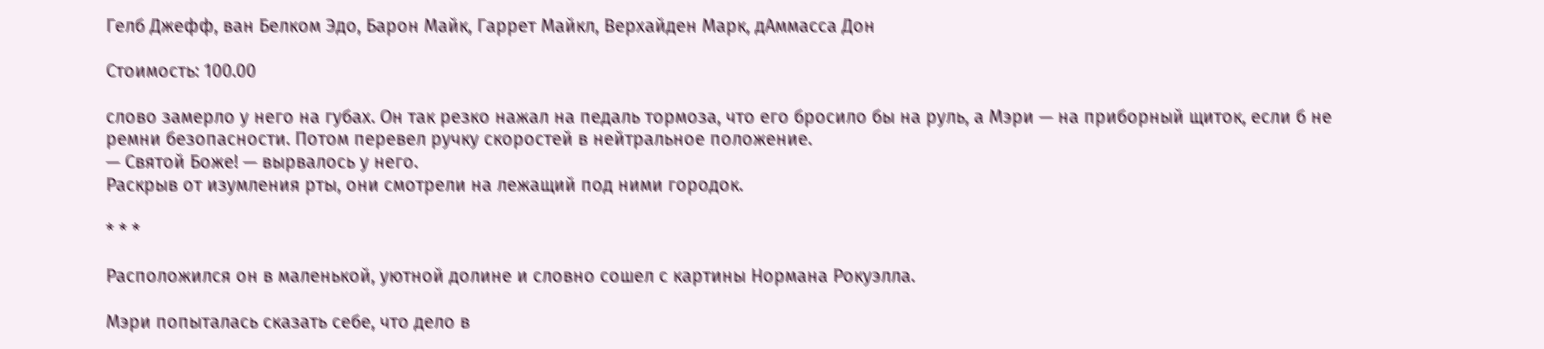Гелб Джефф, ван Белком Эдо, Барон Майк, Гаррет Майкл, Верхайден Марк, дАммасса Дон

Стоимость: 100.00

слово замерло у него на губах. Он так резко нажал на педаль тормоза, что его бросило бы на руль, а Мэри — на приборный щиток, если б не ремни безопасности. Потом перевел ручку скоростей в нейтральное положение.
— Святой Боже! — вырвалось у него.
Раскрыв от изумления рты, они смотрели на лежащий под ними городок.

* * *

Расположился он в маленькой, уютной долине и словно сошел с картины Нормана Рокуэлла.

Мэри попыталась сказать себе, что дело в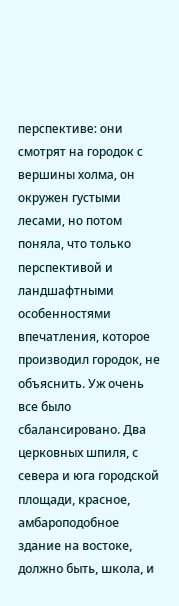перспективе: они смотрят на городок с вершины холма, он окружен густыми лесами, но потом поняла, что только перспективой и ландшафтными особенностями впечатления, которое производил городок, не объяснить. Уж очень все было сбалансировано. Два церковных шпиля, с севера и юга городской площади, красное, амбароподобное здание на востоке, должно быть, школа, и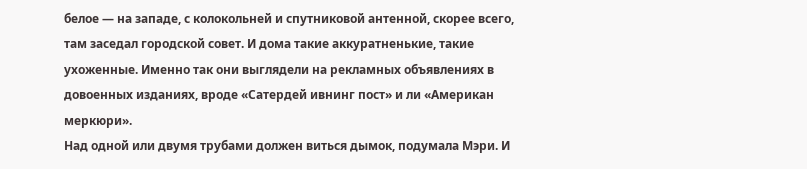белое — на западе, с колокольней и спутниковой антенной, скорее всего, там заседал городской совет. И дома такие аккуратненькие, такие ухоженные. Именно так они выглядели на рекламных объявлениях в довоенных изданиях, вроде «Сатердей ивнинг пост» и ли «Американ меркюри».
Над одной или двумя трубами должен виться дымок, подумала Мэри. И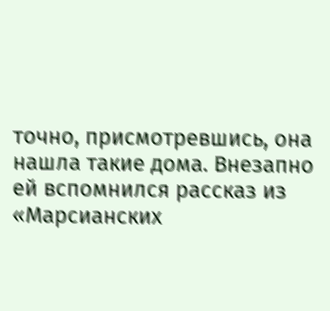точно, присмотревшись, она нашла такие дома. Внезапно ей вспомнился рассказ из «Марсианских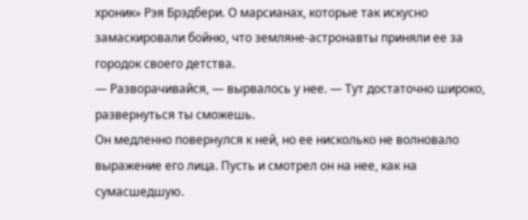хроник» Рэя Брэдбери. О марсианах, которые так искусно замаскировали бойню, что земляне-астронавты приняли ее за городок своего детства.
— Разворачивайся, — вырвалось у нее. — Тут достаточно широко, развернуться ты сможешь.
Он медленно повернулся к ней, но ее нисколько не волновало выражение его лица. Пусть и смотрел он на нее, как на сумасшедшую.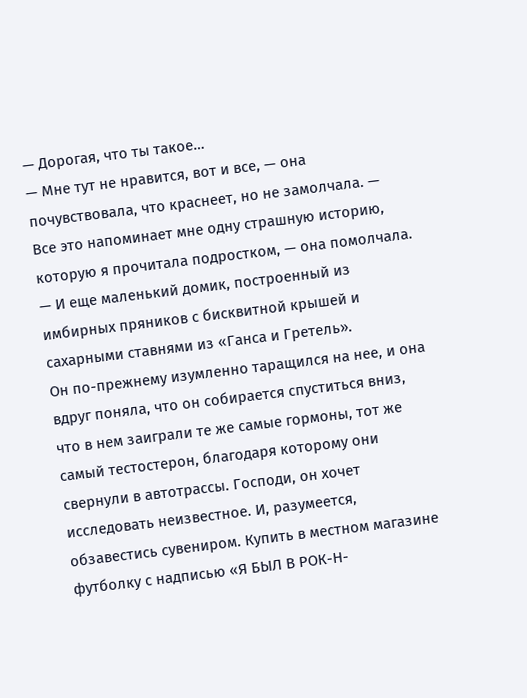— Дорогая, что ты такое…
— Мне тут не нравится, вот и все, — она почувствовала, что краснеет, но не замолчала. — Все это напоминает мне одну страшную историю, которую я прочитала подростком, — она помолчала. — И еще маленький домик, построенный из имбирных пряников с бисквитной крышей и сахарными ставнями из «Ганса и Гретель».
Он по-прежнему изумленно таращился на нее, и она вдруг поняла, что он собирается спуститься вниз, что в нем заиграли те же самые гормоны, тот же самый тестостерон, благодаря которому они свернули в автотрассы. Господи, он хочет исследовать неизвестное. И, разумеется, обзавестись сувениром. Купить в местном магазине футболку с надписью «Я БЫЛ В РОК-Н-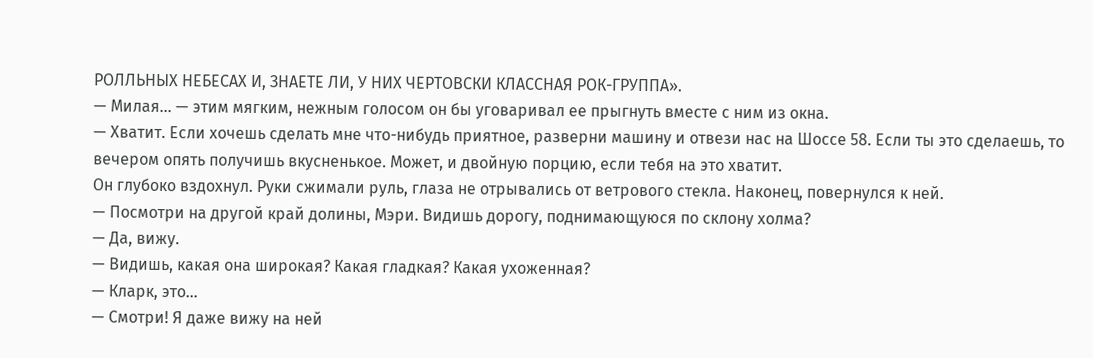РОЛЛЬНЫХ НЕБЕСАХ И, ЗНАЕТЕ ЛИ, У НИХ ЧЕРТОВСКИ КЛАССНАЯ РОК-ГРУППА».
— Милая… — этим мягким, нежным голосом он бы уговаривал ее прыгнуть вместе с ним из окна.
— Хватит. Если хочешь сделать мне что-нибудь приятное, разверни машину и отвези нас на Шоссе 58. Если ты это сделаешь, то вечером опять получишь вкусненькое. Может, и двойную порцию, если тебя на это хватит.
Он глубоко вздохнул. Руки сжимали руль, глаза не отрывались от ветрового стекла. Наконец, повернулся к ней.
— Посмотри на другой край долины, Мэри. Видишь дорогу, поднимающуюся по склону холма?
— Да, вижу.
— Видишь, какая она широкая? Какая гладкая? Какая ухоженная?
— Кларк, это…
— Смотри! Я даже вижу на ней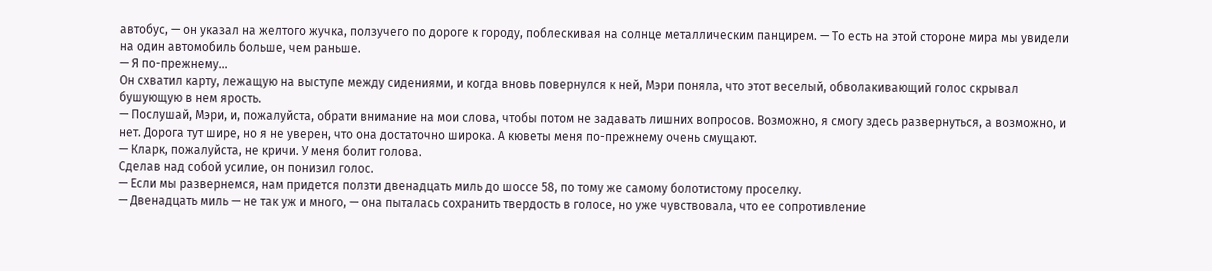автобус, — он указал на желтого жучка, ползучего по дороге к городу, поблескивая на солнце металлическим панцирем. — То есть на этой стороне мира мы увидели на один автомобиль больше, чем раньше.
— Я по-прежнему…
Он схватил карту, лежащую на выступе между сидениями, и когда вновь повернулся к ней, Мэри поняла, что этот веселый, обволакивающий голос скрывал бушующую в нем ярость.
— Послушай, Мэри, и, пожалуйста, обрати внимание на мои слова, чтобы потом не задавать лишних вопросов. Возможно, я смогу здесь развернуться, а возможно, и нет. Дорога тут шире, но я не уверен, что она достаточно широка. А кюветы меня по-прежнему очень смущают.
— Кларк, пожалуйста, не кричи. У меня болит голова.
Сделав над собой усилие, он понизил голос.
— Если мы развернемся, нам придется ползти двенадцать миль до шоссе 58, по тому же самому болотистому проселку.
— Двенадцать миль — не так уж и много, — она пыталась сохранить твердость в голосе, но уже чувствовала, что ее сопротивление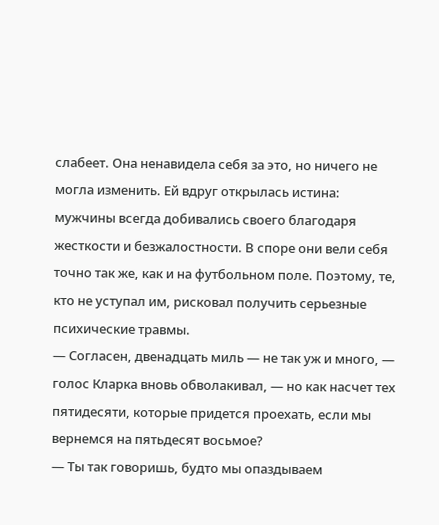слабеет. Она ненавидела себя за это, но ничего не могла изменить. Ей вдруг открылась истина: мужчины всегда добивались своего благодаря жесткости и безжалостности. В споре они вели себя точно так же, как и на футбольном поле. Поэтому, те, кто не уступал им, рисковал получить серьезные психические травмы.
— Согласен, двенадцать миль — не так уж и много, — голос Кларка вновь обволакивал, — но как насчет тех пятидесяти, которые придется проехать, если мы вернемся на пятьдесят восьмое?
— Ты так говоришь, будто мы опаздываем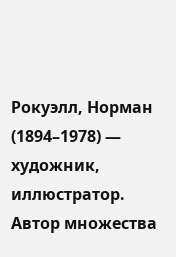Рокуэлл, Норман (1894–1978) — художник, иллюстратор. Автор множества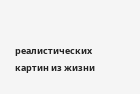реалистических картин из жизни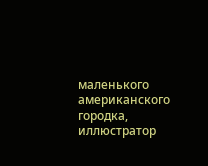маленького американского городка, иллюстратор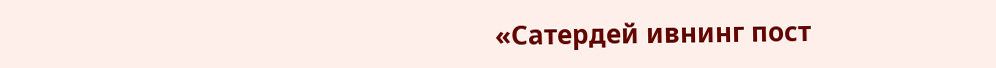«Сатердей ивнинг пост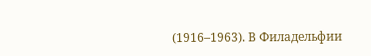(1916–1963). В Филадельфии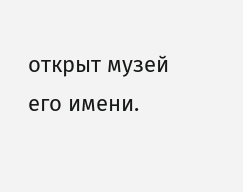открыт музей его имени.